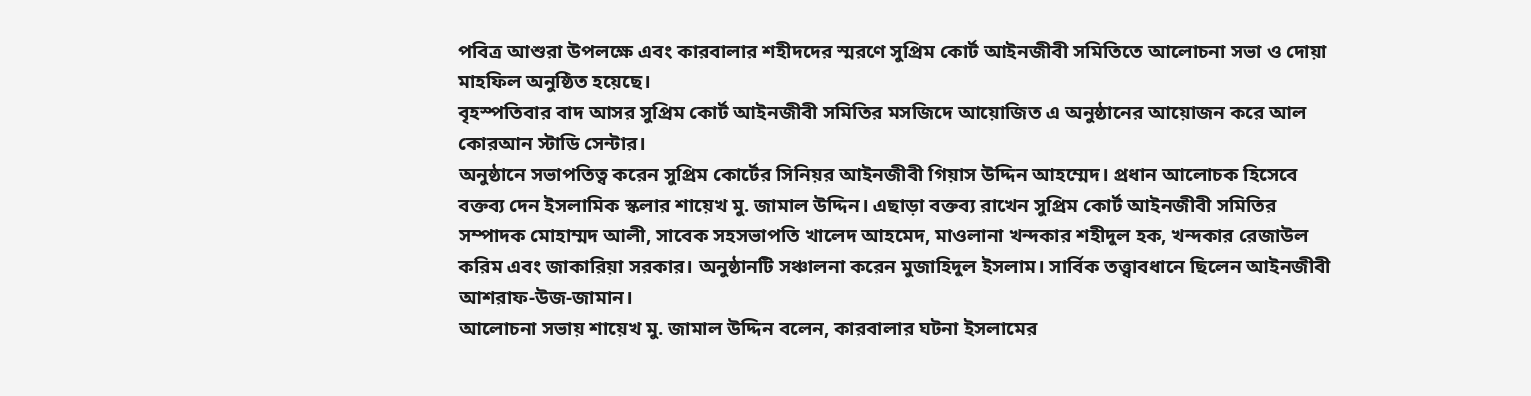পবিত্র আশুরা উপলক্ষে এবং কারবালার শহীদদের স্মরণে সুপ্রিম কোর্ট আইনজীবী সমিতিতে আলোচনা সভা ও দোয়া মাহফিল অনুষ্ঠিত হয়েছে।
বৃহস্পতিবার বাদ আসর সুপ্রিম কোর্ট আইনজীবী সমিতির মসজিদে আয়োজিত এ অনুষ্ঠানের আয়োজন করে আল কোরআন স্টাডি সেন্টার।
অনুষ্ঠানে সভাপতিত্ব করেন সুপ্রিম কোর্টের সিনিয়র আইনজীবী গিয়াস উদ্দিন আহম্মেদ। প্রধান আলোচক হিসেবে বক্তব্য দেন ইসলামিক স্কলার শায়েখ মু. জামাল উদ্দিন। এছাড়া বক্তব্য রাখেন সুপ্রিম কোর্ট আইনজীবী সমিতির সম্পাদক মোহাম্মদ আলী, সাবেক সহসভাপতি খালেদ আহমেদ, মাওলানা খন্দকার শহীদুল হক, খন্দকার রেজাউল করিম এবং জাকারিয়া সরকার। অনুষ্ঠানটি সঞ্চালনা করেন মুজাহিদুল ইসলাম। সার্বিক তত্ত্বাবধানে ছিলেন আইনজীবী আশরাফ-উজ-জামান।
আলোচনা সভায় শায়েখ মু. জামাল উদ্দিন বলেন, কারবালার ঘটনা ইসলামের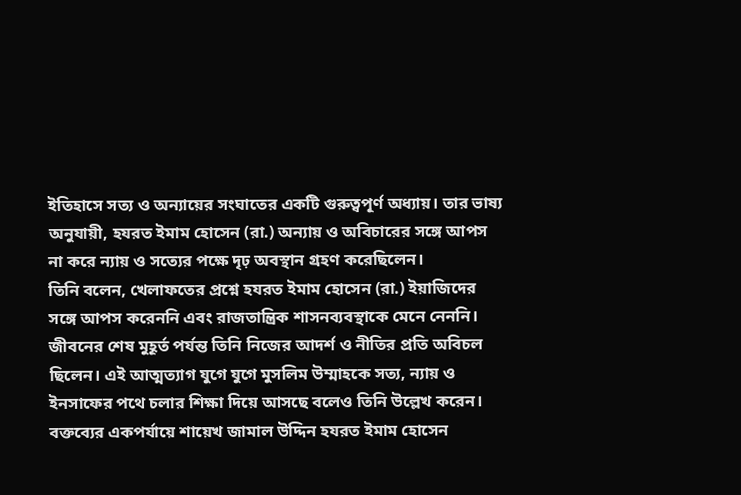ইতিহাসে সত্য ও অন্যায়ের সংঘাতের একটি গুরুত্বপূর্ণ অধ্যায়। তার ভাষ্য অনুযায়ী, হযরত ইমাম হোসেন (রা.) অন্যায় ও অবিচারের সঙ্গে আপস না করে ন্যায় ও সত্যের পক্ষে দৃঢ় অবস্থান গ্রহণ করেছিলেন।
তিনি বলেন, খেলাফতের প্রশ্নে হযরত ইমাম হোসেন (রা.) ইয়াজিদের সঙ্গে আপস করেননি এবং রাজতান্ত্রিক শাসনব্যবস্থাকে মেনে নেননি। জীবনের শেষ মুহূর্ত পর্যন্ত তিনি নিজের আদর্শ ও নীতির প্রতি অবিচল ছিলেন। এই আত্মত্যাগ যুগে যুগে মুসলিম উম্মাহকে সত্য, ন্যায় ও ইনসাফের পথে চলার শিক্ষা দিয়ে আসছে বলেও তিনি উল্লেখ করেন।
বক্তব্যের একপর্যায়ে শায়েখ জামাল উদ্দিন হযরত ইমাম হোসেন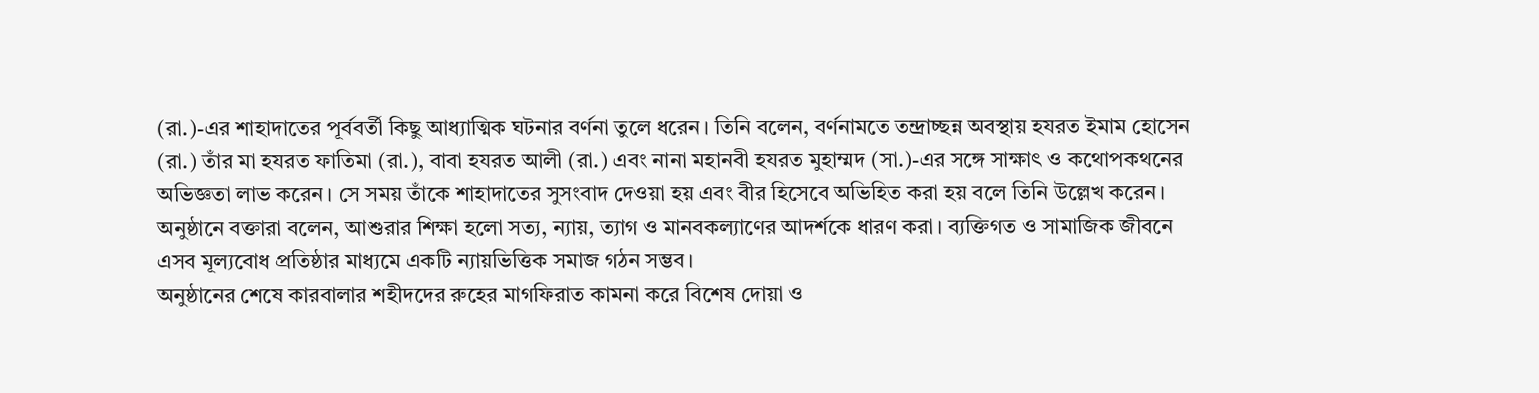(রা.)-এর শাহাদাতের পূর্ববর্তী কিছু আধ্যাত্মিক ঘটনার বর্ণনা তুলে ধরেন। তিনি বলেন, বর্ণনামতে তন্দ্রাচ্ছন্ন অবস্থায় হযরত ইমাম হোসেন (রা.) তাঁর মা হযরত ফাতিমা (রা.), বাবা হযরত আলী (রা.) এবং নানা মহানবী হযরত মুহাম্মদ (সা.)-এর সঙ্গে সাক্ষাৎ ও কথোপকথনের অভিজ্ঞতা লাভ করেন। সে সময় তাঁকে শাহাদাতের সুসংবাদ দেওয়া হয় এবং বীর হিসেবে অভিহিত করা হয় বলে তিনি উল্লেখ করেন।
অনুষ্ঠানে বক্তারা বলেন, আশুরার শিক্ষা হলো সত্য, ন্যায়, ত্যাগ ও মানবকল্যাণের আদর্শকে ধারণ করা। ব্যক্তিগত ও সামাজিক জীবনে এসব মূল্যবোধ প্রতিষ্ঠার মাধ্যমে একটি ন্যায়ভিত্তিক সমাজ গঠন সম্ভব।
অনুষ্ঠানের শেষে কারবালার শহীদদের রুহের মাগফিরাত কামনা করে বিশেষ দোয়া ও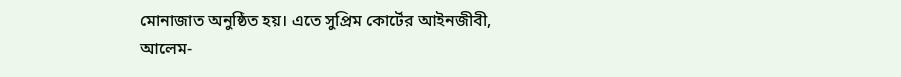মোনাজাত অনুষ্ঠিত হয়। এতে সুপ্রিম কোর্টের আইনজীবী, আলেম-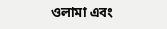ওলামা এবং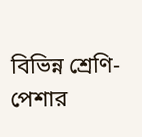বিভিন্ন শ্রেণি-পেশার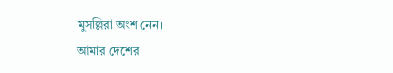মুসল্লিরা অংশ নেন।
আমার দেশের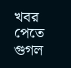খবর পেতে গুগল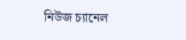নিউজ চ্যানেল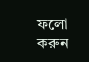ফলো করুন